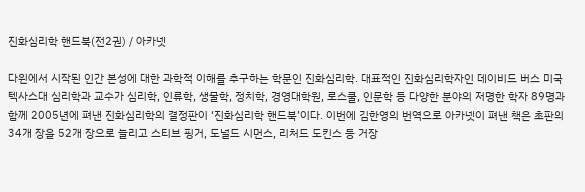진화심리학 핸드북(전2권) / 아카넷

다윈에서 시작된 인간 본성에 대한 과학적 이해를 추구하는 학문인 진화심리학. 대표적인 진화심리학자인 데이비드 버스 미국 텍사스대 심리학과 교수가 심리학, 인류학, 생물학, 정치학, 경영대학원, 로스쿨, 인문학 등 다양한 분야의 저명한 학자 89명과 함께 2005년에 펴낸 진화심리학의 결정판이 ‘진화심리학 핸드북’이다. 이번에 김한영의 번역으로 아카넷이 펴낸 책은 초판의 34개 장을 52개 장으로 늘리고 스티브 핑거, 도널드 시먼스, 리처드 도킨스 등 거장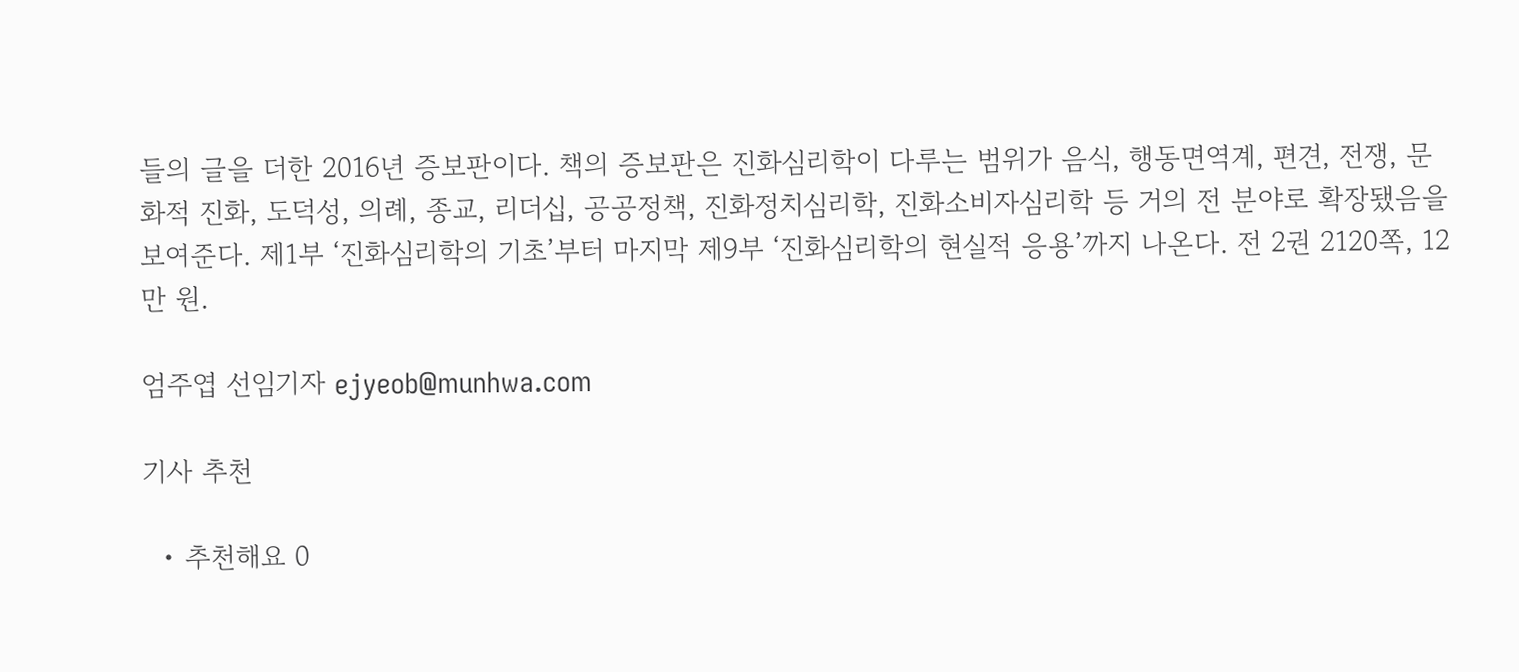들의 글을 더한 2016년 증보판이다. 책의 증보판은 진화심리학이 다루는 범위가 음식, 행동면역계, 편견, 전쟁, 문화적 진화, 도덕성, 의례, 종교, 리더십, 공공정책, 진화정치심리학, 진화소비자심리학 등 거의 전 분야로 확장됐음을 보여준다. 제1부 ‘진화심리학의 기초’부터 마지막 제9부 ‘진화심리학의 현실적 응용’까지 나온다. 전 2권 2120쪽, 12만 원.

엄주엽 선임기자 ejyeob@munhwa.com

기사 추천

  • 추천해요 0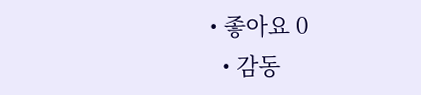• 좋아요 0
  • 감동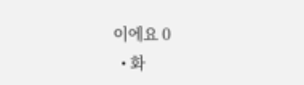이에요 0
  • 화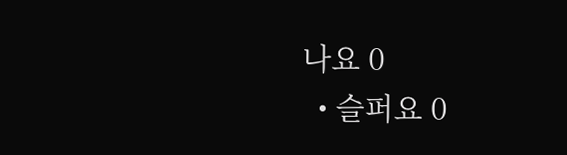나요 0
  • 슬퍼요 0